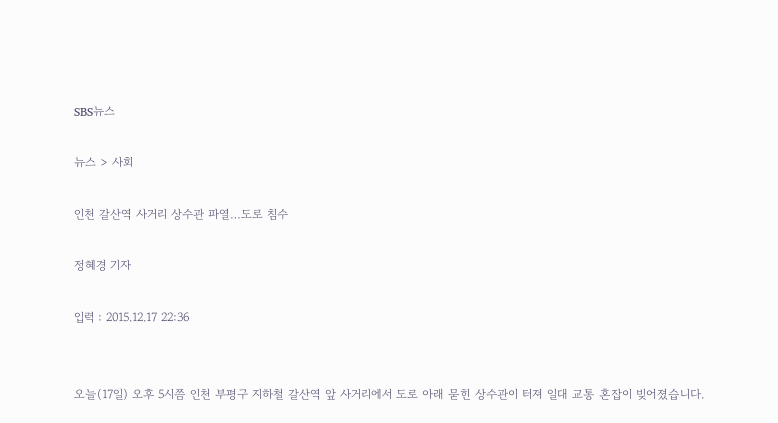SBS뉴스

뉴스 > 사회

인천 갈산역 사거리 상수관 파열…도로 침수

정혜경 기자

입력 : 2015.12.17 22:36


오늘(17일) 오후 5시쯤 인천 부평구 지하철 갈산역 앞 사거리에서 도로 아래 묻힌 상수관이 터져 일대 교통 혼잡이 빚어졌습니다.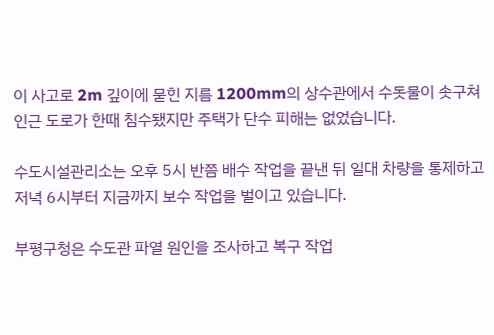이 사고로 2m 깊이에 묻힌 지름 1200mm의 상수관에서 수돗물이 솟구쳐 인근 도로가 한때 침수됐지만 주택가 단수 피해는 없었습니다.

수도시설관리소는 오후 5시 반쯤 배수 작업을 끝낸 뒤 일대 차량을 통제하고 저녁 6시부터 지금까지 보수 작업을 벌이고 있습니다.

부평구청은 수도관 파열 원인을 조사하고 복구 작업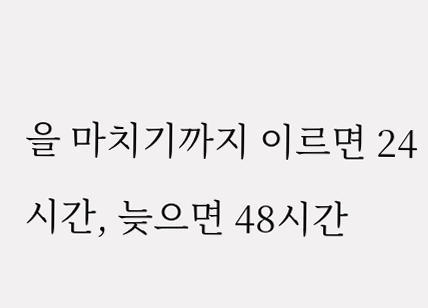을 마치기까지 이르면 24시간, 늦으면 48시간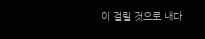이 걸릴 것으로 내다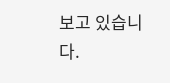보고 있습니다.